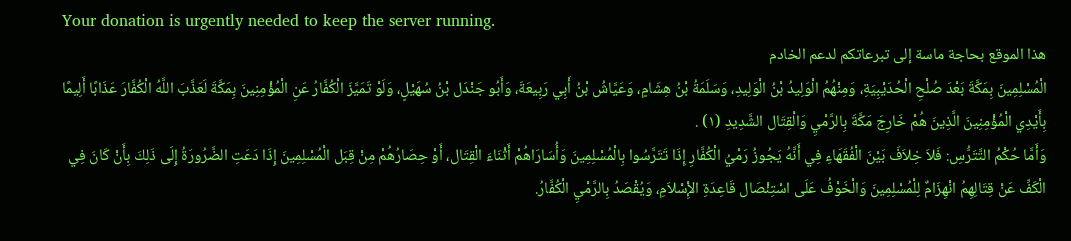Your donation is urgently needed to keep the server running.
هذا الموقع بحاجة ماسة إلى تبرعاتكم لدعم الخادم
الْمُسْلِمِينَ بِمَكَّةَ بَعْدَ صُلْحِ الْحُدَيْبِيَةِ، وَمِنْهُمُ الْوَلِيدُ بْنُ الْوَلِيدِ، وَسَلَمَةُ بْنُ هِشَامٍ، وَعَيَّاشُ بْنُ أَبِي رَبِيعَةَ، وَأَبُو جَنْدَل بْنُ سُهَيْلٍ، وَلَوْ تَمَيَّزَ الْكُفَّارُ عَنِ الْمُؤْمِنِينَ بِمَكَّةَ لَعَذَّبَ اللَّهُ الْكُفَّارَ عَذَابًا أَلِيمًا بِأَيْدِي الْمُؤْمِنِينَ الَّذِينَ هُمْ خَارِجَ مَكَّةَ بِالرَّمْيِ وَالْقِتَال الشَّدِيدِ (١) .
وَأَمَّا حُكْمُ التَّتَرُّسِ: فَلاَ خِلاَفَ بَيْنَ الْفُقَهَاءِ فِي أَنَّهُ يَجُوزُ رَمْيُ الْكُفَّارِ إِذَا تَتَرَّسُوا بِالْمُسْلِمِينَ وَأُسَارَاهُمْ أَثْنَاءَ الْقِتَال، أَوْ حِصَارُهُمْ مِنْ قِبَل الْمُسْلِمِينَ إِذَا دَعَتِ الضَّرُورَةُ إِلَى ذَلِكَ بِأَنْ كَانَ فِي الْكَفِّ عَنْ قِتَالِهِمُ انْهِزَامٌ لِلْمُسْلِمِينَ وَالْخَوْفُ عَلَى اسْتِئْصَال قَاعِدَةِ الإِْسْلاَمِ، وَيُقْصَدُ بِالرَّمْيِ الْكُفَّارُ.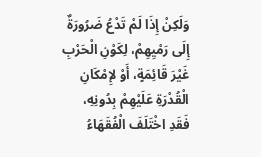وَلَكِنْ إِذَا لَمْ تَدْعُ ضَرُورَةٌ إِلَى رَمْيِهِمْ، لِكَوْنِ الْحَرْبِ غَيْرَ قَائِمَةٍ، أَوْ لإِمْكَانِ الْقُدْرَةِ عَلَيْهِمْ بِدُونِهِ، فَقَدِ اخْتَلَفَ الْفُقَهَاءُ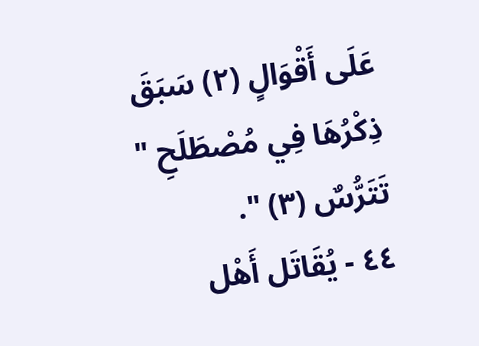عَلَى أَقْوَالٍ (٢) سَبَقَ ذِكْرُهَا فِي مُصْطَلَحِ " تَتَرُّسٌ (٣) ".
٤٤ - يُقَاتَل أَهْل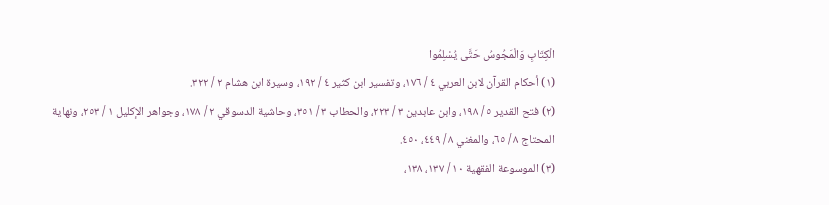الْكِتَابِ وَالْمَجُوسُ حَتَّى يُسْلِمُوا
(١) أحكام القرآن لابن العربي ٤ / ١٧٦، وتفسير ابن كثير ٤ / ١٩٢، وسيرة ابن هشام ٢ / ٣٢٢.
(٢) فتح القدير ٥ / ١٩٨، وابن عابدين ٣ / ٢٢٣، والحطاب ٣ / ٣٥١، وحاشية الدسوقي ٢ / ١٧٨، وجواهر الإكليل ١ / ٢٥٣، ونهاية المحتاج ٨ / ٦٥، والمغني ٨ / ٤٤٩، ٤٥٠.
(٣) الموسوعة الفقهية ١٠ / ١٣٧، ١٣٨،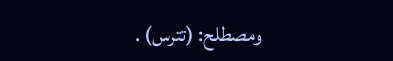ومصطلح: (تترس) .